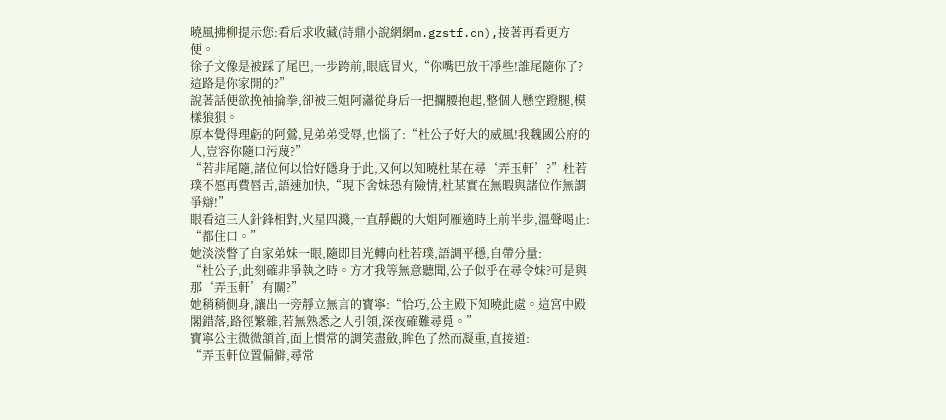曉風拂柳提示您:看后求收藏(詩鼎小說網網m.gzstf.cn),接著再看更方便。
徐子文像是被踩了尾巴,一步跨前,眼底冒火,“你嘴巴放干凈些!誰尾隨你了?這路是你家開的?”
說著話便欲挽袖掄拳,卻被三姐阿瀟從身后一把攔腰抱起,整個人懸空蹬腿,模樣狼狽。
原本覺得理虧的阿鶯,見弟弟受辱,也惱了:“杜公子好大的威風!我魏國公府的人,豈容你隨口污蔑?”
“若非尾隨,諸位何以恰好隱身于此,又何以知曉杜某在尋‘弄玉軒’?”杜若璞不愿再費唇舌,語速加快,“現下舍妹恐有險情,杜某實在無暇與諸位作無謂爭辯!”
眼看這三人針鋒相對,火星四濺,一直靜觀的大姐阿雁適時上前半步,溫聲喝止:
“都住口。”
她淡淡瞥了自家弟妹一眼,隨即目光轉向杜若璞,語調平穩,自帶分量:
“杜公子,此刻確非爭執之時。方才我等無意聽聞,公子似乎在尋令妹?可是與那‘弄玉軒’有關?”
她稍稍側身,讓出一旁靜立無言的寶寧:“恰巧,公主殿下知曉此處。這宮中殿閣錯落,路徑繁雜,若無熟悉之人引領,深夜確難尋覓。”
寶寧公主微微頷首,面上慣常的調笑盡斂,眸色了然而凝重,直接道:
“弄玉軒位置偏僻,尋常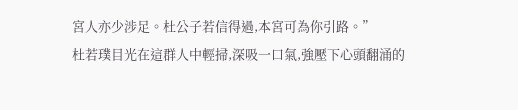宮人亦少涉足。杜公子若信得過,本宮可為你引路。”
杜若璞目光在這群人中輕掃,深吸一口氣,強壓下心頭翻涌的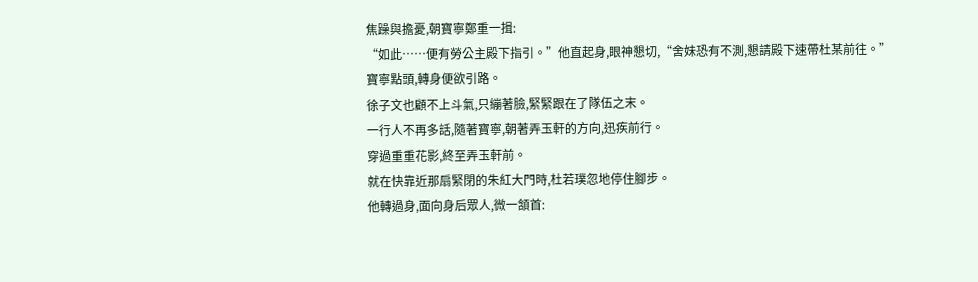焦躁與擔憂,朝寶寧鄭重一揖:
“如此……便有勞公主殿下指引。”他直起身,眼神懇切,“舍妹恐有不測,懇請殿下速帶杜某前往。”
寶寧點頭,轉身便欲引路。
徐子文也顧不上斗氣,只繃著臉,緊緊跟在了隊伍之末。
一行人不再多話,隨著寶寧,朝著弄玉軒的方向,迅疾前行。
穿過重重花影,終至弄玉軒前。
就在快靠近那扇緊閉的朱紅大門時,杜若璞忽地停住腳步。
他轉過身,面向身后眾人,微一頷首: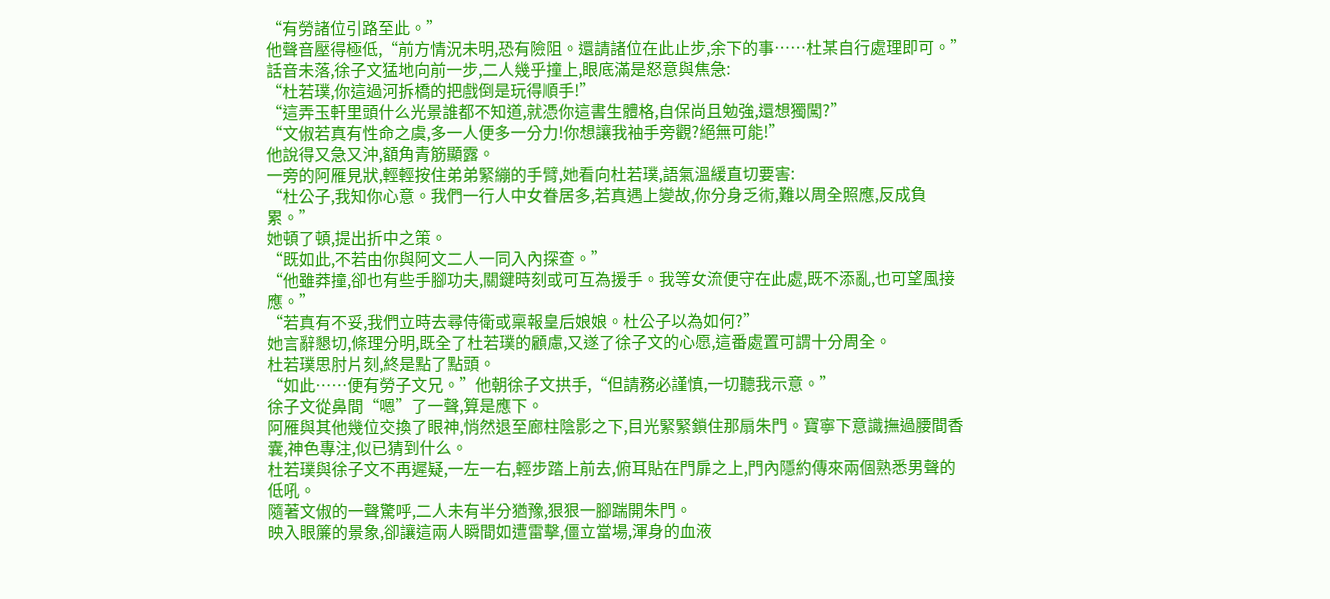“有勞諸位引路至此。”
他聲音壓得極低,“前方情況未明,恐有險阻。還請諸位在此止步,余下的事……杜某自行處理即可。”
話音未落,徐子文猛地向前一步,二人幾乎撞上,眼底滿是怒意與焦急:
“杜若璞,你這過河拆橋的把戲倒是玩得順手!”
“這弄玉軒里頭什么光景誰都不知道,就憑你這書生體格,自保尚且勉強,還想獨闖?”
“文俶若真有性命之虞,多一人便多一分力!你想讓我袖手旁觀?絕無可能!”
他說得又急又沖,額角青筋顯露。
一旁的阿雁見狀,輕輕按住弟弟緊繃的手臂,她看向杜若璞,語氣溫緩直切要害:
“杜公子,我知你心意。我們一行人中女眷居多,若真遇上變故,你分身乏術,難以周全照應,反成負累。”
她頓了頓,提出折中之策。
“既如此,不若由你與阿文二人一同入內探查。”
“他雖莽撞,卻也有些手腳功夫,關鍵時刻或可互為援手。我等女流便守在此處,既不添亂,也可望風接應。”
“若真有不妥,我們立時去尋侍衛或稟報皇后娘娘。杜公子以為如何?”
她言辭懇切,條理分明,既全了杜若璞的顧慮,又遂了徐子文的心愿,這番處置可謂十分周全。
杜若璞思肘片刻,終是點了點頭。
“如此……便有勞子文兄。”他朝徐子文拱手,“但請務必謹慎,一切聽我示意。”
徐子文從鼻間“嗯”了一聲,算是應下。
阿雁與其他幾位交換了眼神,悄然退至廊柱陰影之下,目光緊緊鎖住那扇朱門。寶寧下意識撫過腰間香囊,神色專注,似已猜到什么。
杜若璞與徐子文不再遲疑,一左一右,輕步踏上前去,俯耳貼在門扉之上,門內隱約傳來兩個熟悉男聲的低吼。
隨著文俶的一聲驚呼,二人未有半分猶豫,狠狠一腳踹開朱門。
映入眼簾的景象,卻讓這兩人瞬間如遭雷擊,僵立當場,渾身的血液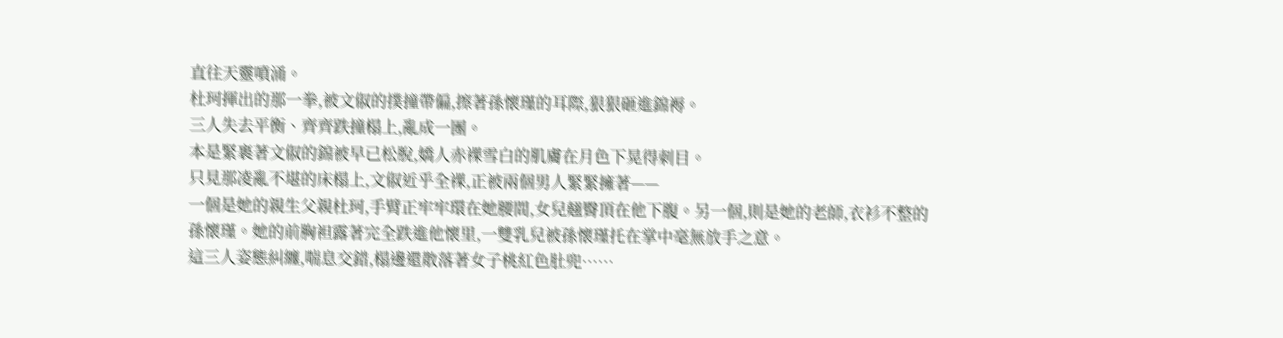直往天靈噴涌。
杜珂揮出的那一拳,被文俶的撲撞帶偏,擦著孫懷瑾的耳際,狠狠砸進錦褥。
三人失去平衡、齊齊跌撞榻上,亂成一團。
本是緊裹著文俶的錦被早已松脫,嬌人赤裸雪白的肌膚在月色下晃得刺目。
只見那凌亂不堪的床榻上,文俶近乎全裸,正被兩個男人緊緊擁著——
一個是她的親生父親杜珂,手臂正牢牢環在她腰間,女兒翹臀頂在他下腹。另一個,則是她的老師,衣衫不整的孫懷瑾。她的前胸袒露著完全跌進他懷里,一雙乳兒被孫懷瑾托在掌中毫無放手之意。
這三人姿態糾纏,喘息交錯,榻邊還散落著女子桃紅色肚兜……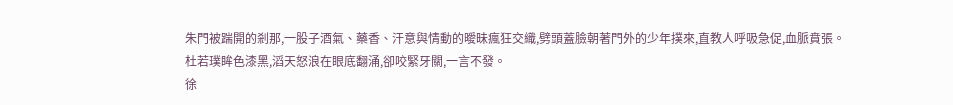朱門被踹開的剎那,一股子酒氣、藥香、汗意與情動的曖昧瘋狂交織,劈頭蓋臉朝著門外的少年撲來,直教人呼吸急促,血脈賁張。
杜若璞眸色漆黑,滔天怒浪在眼底翻涌,卻咬緊牙關,一言不發。
徐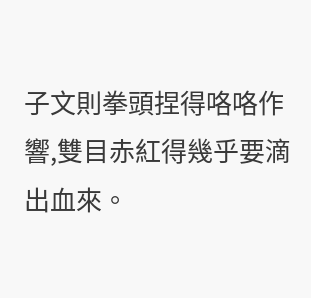子文則拳頭捏得咯咯作響,雙目赤紅得幾乎要滴出血來。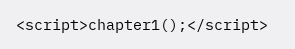<script>chapter1();</script>